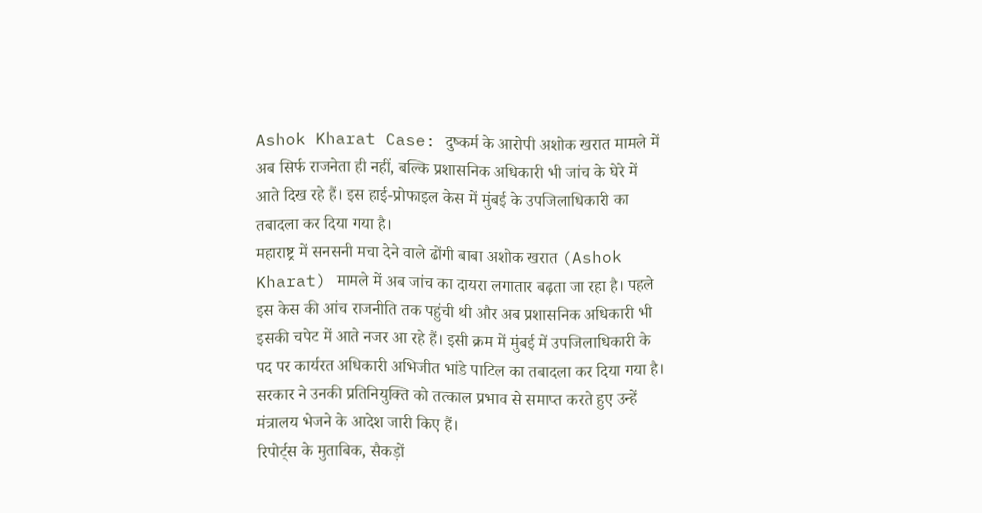Ashok Kharat Case: दुष्कर्म के आरोपी अशोक खरात मामले में अब सिर्फ राजनेता ही नहीं, बल्कि प्रशासनिक अधिकारी भी जांच के घेरे में आते दिख रहे हैं। इस हाई-प्रोफाइल केस में मुंबई के उपजिलाधिकारी का तबादला कर दिया गया है।
महाराष्ट्र में सनसनी मचा देने वाले ढोंगी बाबा अशोक खरात (Ashok Kharat) मामले में अब जांच का दायरा लगातार बढ़ता जा रहा है। पहले इस केस की आंच राजनीति तक पहुंची थी और अब प्रशासनिक अधिकारी भी इसकी चपेट में आते नजर आ रहे हैं। इसी क्रम में मुंबई में उपजिलाधिकारी के पद पर कार्यरत अधिकारी अभिजीत भांडे पाटिल का तबादला कर दिया गया है। सरकार ने उनकी प्रतिनियुक्ति को तत्काल प्रभाव से समाप्त करते हुए उन्हें मंत्रालय भेजने के आदेश जारी किए हैं।
रिपोर्ट्स के मुताबिक, सैकड़ों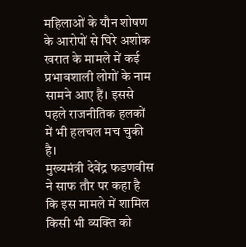महिलाओं के यौन शोषण के आरोपों से घिरे अशोक खरात के मामले में कई प्रभावशाली लोगों के नाम सामने आए हैं। इससे पहले राजनीतिक हलकों में भी हलचल मच चुकी है।
मुख्यमंत्री देवेंद्र फडणवीस ने साफ तौर पर कहा है कि इस मामले में शामिल किसी भी व्यक्ति को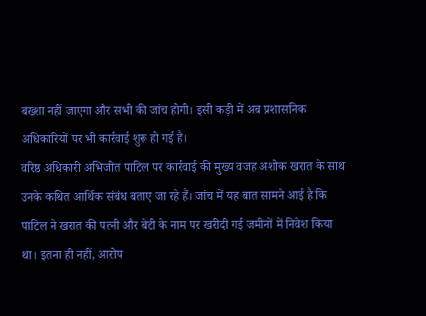बख्शा नहीं जाएगा और सभी की जांच होगी। इसी कड़ी में अब प्रशासनिक अधिकारियों पर भी कार्रवाई शुरू हो गई है।
वरिष्ठ अधिकारी अभिजीत पाटिल पर कार्रवाई की मुख्य वजह अशोक खरात के साथ उनके कथित आर्थिक संबंध बताए जा रहे हैं। जांच में यह बात सामने आई है कि पाटिल ने खरात की पत्नी और बेटी के नाम पर खरीदी गई जमीनों में निवेश किया था। इतना ही नहीं, आरोप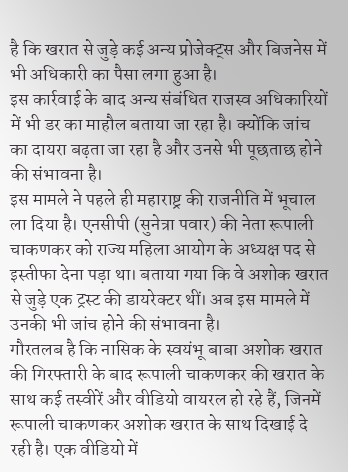है कि खरात से जुड़े कई अन्य प्रोजेक्ट्स और बिजनेस में भी अधिकारी का पैसा लगा हुआ है।
इस कार्रवाई के बाद अन्य संबंधित राजस्व अधिकारियों में भी डर का माहौल बताया जा रहा है। क्योंकि जांच का दायरा बढ़ता जा रहा है और उनसे भी पूछताछ होने की संभावना है।
इस मामले ने पहले ही महाराष्ट्र की राजनीति में भूचाल ला दिया है। एनसीपी (सुनेत्रा पवार) की नेता रूपाली चाकणकर को राज्य महिला आयोग के अध्यक्ष पद से इस्तीफा देना पड़ा था। बताया गया कि वे अशोक खरात से जुड़े एक ट्रस्ट की डायरेक्टर थीं। अब इस मामले में उनकी भी जांच होने की संभावना है।
गौरतलब है कि नासिक के स्वयंभू बाबा अशोक खरात की गिरफ्तारी के बाद रूपाली चाकणकर की खरात के साथ कई तस्वीरें और वीडियो वायरल हो रहे हैं, जिनमें रूपाली चाकणकर अशोक खरात के साथ दिखाई दे रही है। एक वीडियो में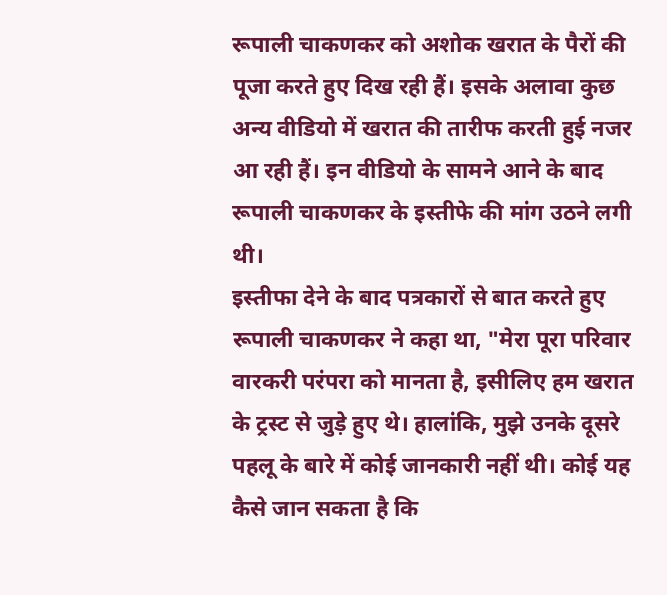रूपाली चाकणकर को अशोक खरात के पैरों की पूजा करते हुए दिख रही हैं। इसके अलावा कुछ अन्य वीडियो में खरात की तारीफ करती हुई नजर आ रही हैं। इन वीडियो के सामने आने के बाद रूपाली चाकणकर के इस्तीफे की मांग उठने लगी थी।
इस्तीफा देने के बाद पत्रकारों से बात करते हुए रूपाली चाकणकर ने कहा था, "मेरा पूरा परिवार वारकरी परंपरा को मानता है, इसीलिए हम खरात के ट्रस्ट से जुड़े हुए थे। हालांकि, मुझे उनके दूसरे पहलू के बारे में कोई जानकारी नहीं थी। कोई यह कैसे जान सकता है कि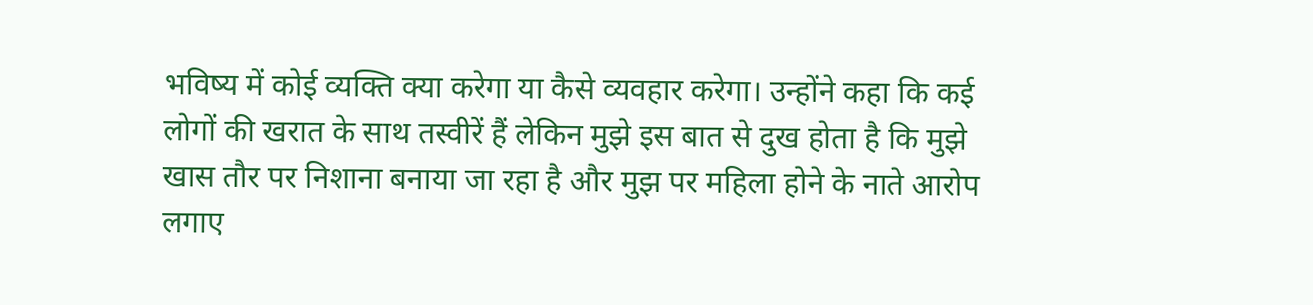भविष्य में कोई व्यक्ति क्या करेगा या कैसे व्यवहार करेगा। उन्होंने कहा कि कई लोगों की खरात के साथ तस्वीरें हैं लेकिन मुझे इस बात से दुख होता है कि मुझे खास तौर पर निशाना बनाया जा रहा है और मुझ पर महिला होने के नाते आरोप लगाए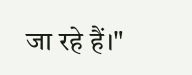जा रहे हैं।"